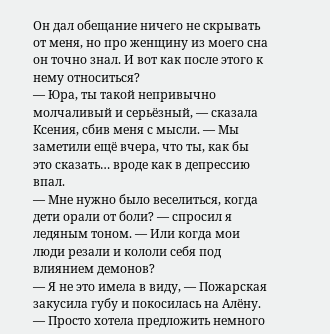Он дал обещание ничего не скрывать от меня, но про женщину из моего сна он точно знал. И вот как после этого к нему относиться?
— Юра, ты такой непривычно молчаливый и серьёзный, — сказала Ксения, сбив меня с мысли. — Мы заметили ещё вчера, что ты, как бы это сказать… вроде как в депрессию впал.
— Мне нужно было веселиться, когда дети орали от боли? — спросил я ледяным тоном. — Или когда мои люди резали и кололи себя под влиянием демонов?
— Я не это имела в виду, — Пожарская закусила губу и покосилась на Алёну. — Просто хотела предложить немного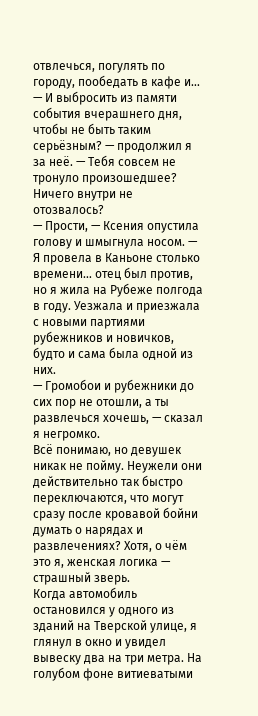отвлечься, погулять по городу, пообедать в кафе и…
— И выбросить из памяти события вчерашнего дня, чтобы не быть таким серьёзным? — продолжил я за неё. — Тебя совсем не тронуло произошедшее? Ничего внутри не отозвалось?
— Прости, — Ксения опустила голову и шмыгнула носом. — Я провела в Каньоне столько времени… отец был против, но я жила на Рубеже полгода в году. Уезжала и приезжала с новыми партиями рубежников и новичков, будто и сама была одной из них.
— Громобои и рубежники до сих пор не отошли, а ты развлечься хочешь, — сказал я негромко.
Всё понимаю, но девушек никак не пойму. Неужели они действительно так быстро переключаются, что могут сразу после кровавой бойни думать о нарядах и развлечениях? Хотя, о чём это я, женская логика — страшный зверь.
Когда автомобиль остановился у одного из зданий на Тверской улице, я глянул в окно и увидел вывеску два на три метра. На голубом фоне витиеватыми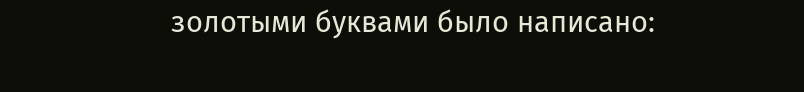золотыми буквами было написано: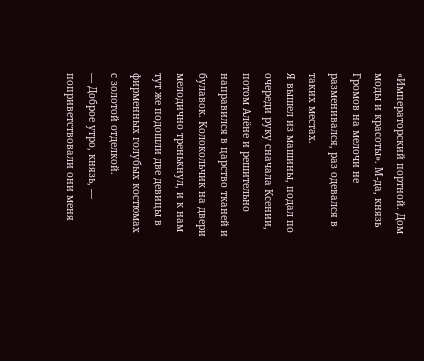«Императорский портной. Дом моды и красоты». М-да, князь Громов на мелочи не разменивался, раз одевался в таких местах.
Я вышел из машины, подал по очереди руку сначала Ксении, потом Алёне и решительно направился в царство тканей и булавок. Колокольчик на двери мелодично тренькнул, и к нам тут же подошли две девицы в фирменных голубых костюмах с золотой отделкой.
— Доброе утро, князь, — поприветствовали они меня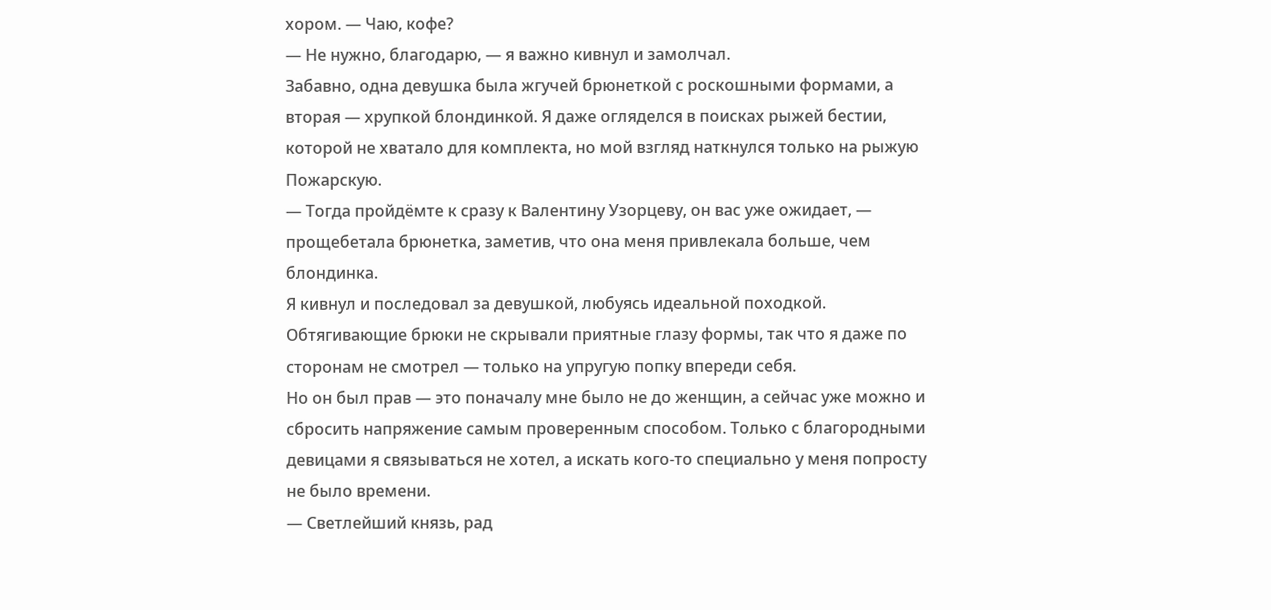хором. — Чаю, кофе?
— Не нужно, благодарю, — я важно кивнул и замолчал.
Забавно, одна девушка была жгучей брюнеткой с роскошными формами, а вторая — хрупкой блондинкой. Я даже огляделся в поисках рыжей бестии, которой не хватало для комплекта, но мой взгляд наткнулся только на рыжую Пожарскую.
— Тогда пройдёмте к сразу к Валентину Узорцеву, он вас уже ожидает, — прощебетала брюнетка, заметив, что она меня привлекала больше, чем блондинка.
Я кивнул и последовал за девушкой, любуясь идеальной походкой. Обтягивающие брюки не скрывали приятные глазу формы, так что я даже по сторонам не смотрел — только на упругую попку впереди себя.
Но он был прав — это поначалу мне было не до женщин, а сейчас уже можно и сбросить напряжение самым проверенным способом. Только с благородными девицами я связываться не хотел, а искать кого-то специально у меня попросту не было времени.
— Светлейший князь, рад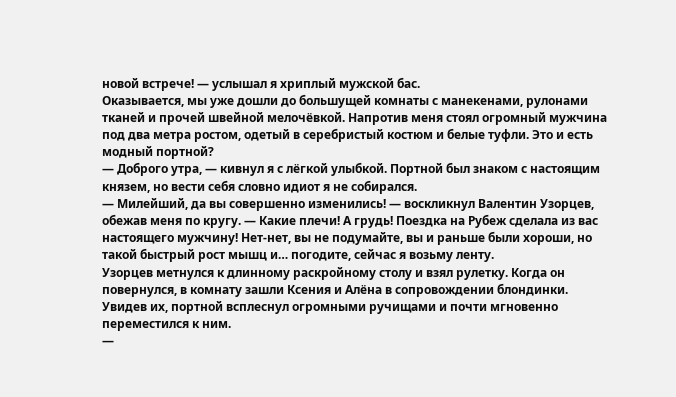новой встрече! — услышал я хриплый мужской бас.
Оказывается, мы уже дошли до большущей комнаты с манекенами, рулонами тканей и прочей швейной мелочёвкой. Напротив меня стоял огромный мужчина под два метра ростом, одетый в серебристый костюм и белые туфли. Это и есть модный портной?
— Доброго утра, — кивнул я с лёгкой улыбкой. Портной был знаком с настоящим князем, но вести себя словно идиот я не собирался.
— Милейший, да вы совершенно изменились! — воскликнул Валентин Узорцев, обежав меня по кругу. — Какие плечи! А грудь! Поездка на Рубеж сделала из вас настоящего мужчину! Нет-нет, вы не подумайте, вы и раньше были хороши, но такой быстрый рост мышц и… погодите, сейчас я возьму ленту.
Узорцев метнулся к длинному раскройному столу и взял рулетку. Когда он повернулся, в комнату зашли Ксения и Алёна в сопровождении блондинки. Увидев их, портной всплеснул огромными ручищами и почти мгновенно переместился к ним.
—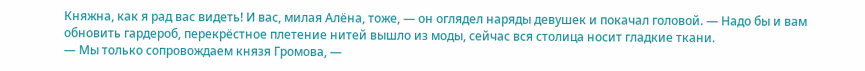Княжна, как я рад вас видеть! И вас, милая Алёна, тоже, — он оглядел наряды девушек и покачал головой. — Надо бы и вам обновить гардероб, перекрёстное плетение нитей вышло из моды, сейчас вся столица носит гладкие ткани.
— Мы только сопровождаем князя Громова, —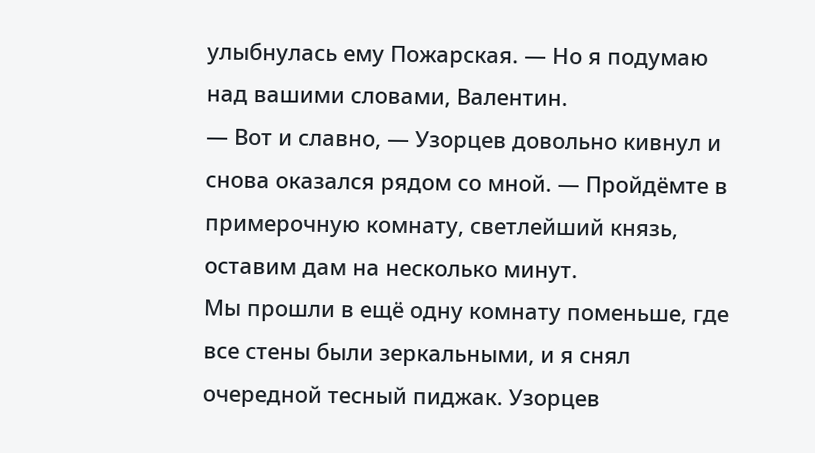улыбнулась ему Пожарская. — Но я подумаю над вашими словами, Валентин.
— Вот и славно, — Узорцев довольно кивнул и снова оказался рядом со мной. — Пройдёмте в примерочную комнату, светлейший князь, оставим дам на несколько минут.
Мы прошли в ещё одну комнату поменьше, где все стены были зеркальными, и я снял очередной тесный пиджак. Узорцев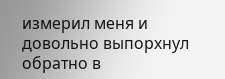измерил меня и довольно выпорхнул обратно в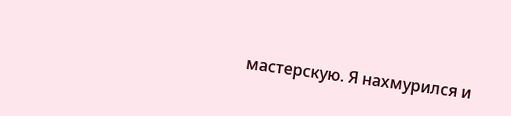мастерскую. Я нахмурился и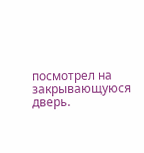посмотрел на закрывающуюся дверь.